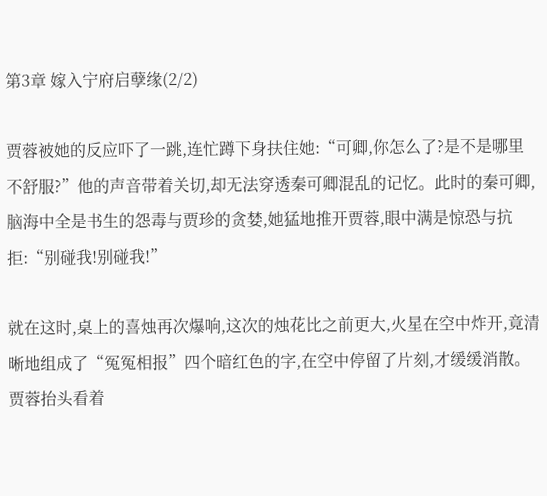第3章 嫁入宁府启孽缘(2/2)

贾蓉被她的反应吓了一跳,连忙蹲下身扶住她:“可卿,你怎么了?是不是哪里不舒服?”他的声音带着关切,却无法穿透秦可卿混乱的记忆。此时的秦可卿,脑海中全是书生的怨毒与贾珍的贪婪,她猛地推开贾蓉,眼中满是惊恐与抗拒:“别碰我!别碰我!”

就在这时,桌上的喜烛再次爆响,这次的烛花比之前更大,火星在空中炸开,竟清晰地组成了“冤冤相报”四个暗红色的字,在空中停留了片刻,才缓缓消散。贾蓉抬头看着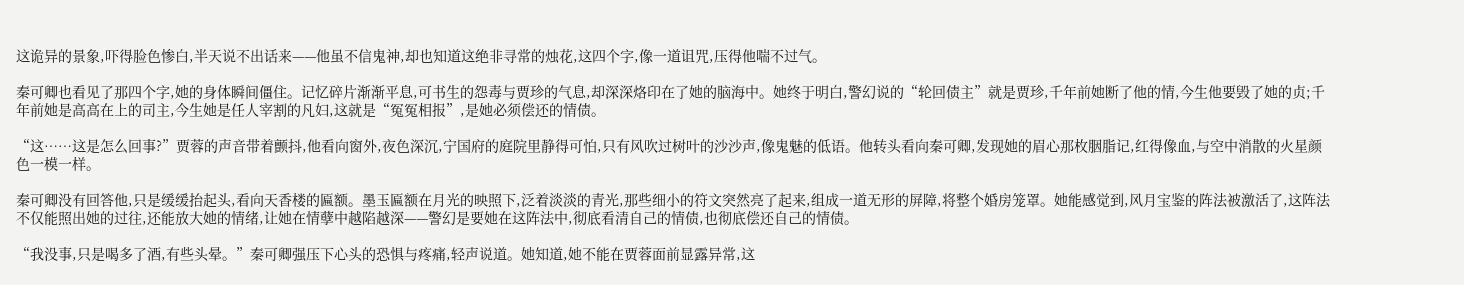这诡异的景象,吓得脸色惨白,半天说不出话来——他虽不信鬼神,却也知道这绝非寻常的烛花,这四个字,像一道诅咒,压得他喘不过气。

秦可卿也看见了那四个字,她的身体瞬间僵住。记忆碎片渐渐平息,可书生的怨毒与贾珍的气息,却深深烙印在了她的脑海中。她终于明白,警幻说的“轮回债主”就是贾珍,千年前她断了他的情,今生他要毁了她的贞;千年前她是高高在上的司主,今生她是任人宰割的凡妇,这就是“冤冤相报”,是她必须偿还的情债。

“这……这是怎么回事?”贾蓉的声音带着颤抖,他看向窗外,夜色深沉,宁国府的庭院里静得可怕,只有风吹过树叶的沙沙声,像鬼魅的低语。他转头看向秦可卿,发现她的眉心那枚胭脂记,红得像血,与空中消散的火星颜色一模一样。

秦可卿没有回答他,只是缓缓抬起头,看向天香楼的匾额。墨玉匾额在月光的映照下,泛着淡淡的青光,那些细小的符文突然亮了起来,组成一道无形的屏障,将整个婚房笼罩。她能感觉到,风月宝鉴的阵法被激活了,这阵法不仅能照出她的过往,还能放大她的情绪,让她在情孽中越陷越深——警幻是要她在这阵法中,彻底看清自己的情债,也彻底偿还自己的情债。

“我没事,只是喝多了酒,有些头晕。”秦可卿强压下心头的恐惧与疼痛,轻声说道。她知道,她不能在贾蓉面前显露异常,这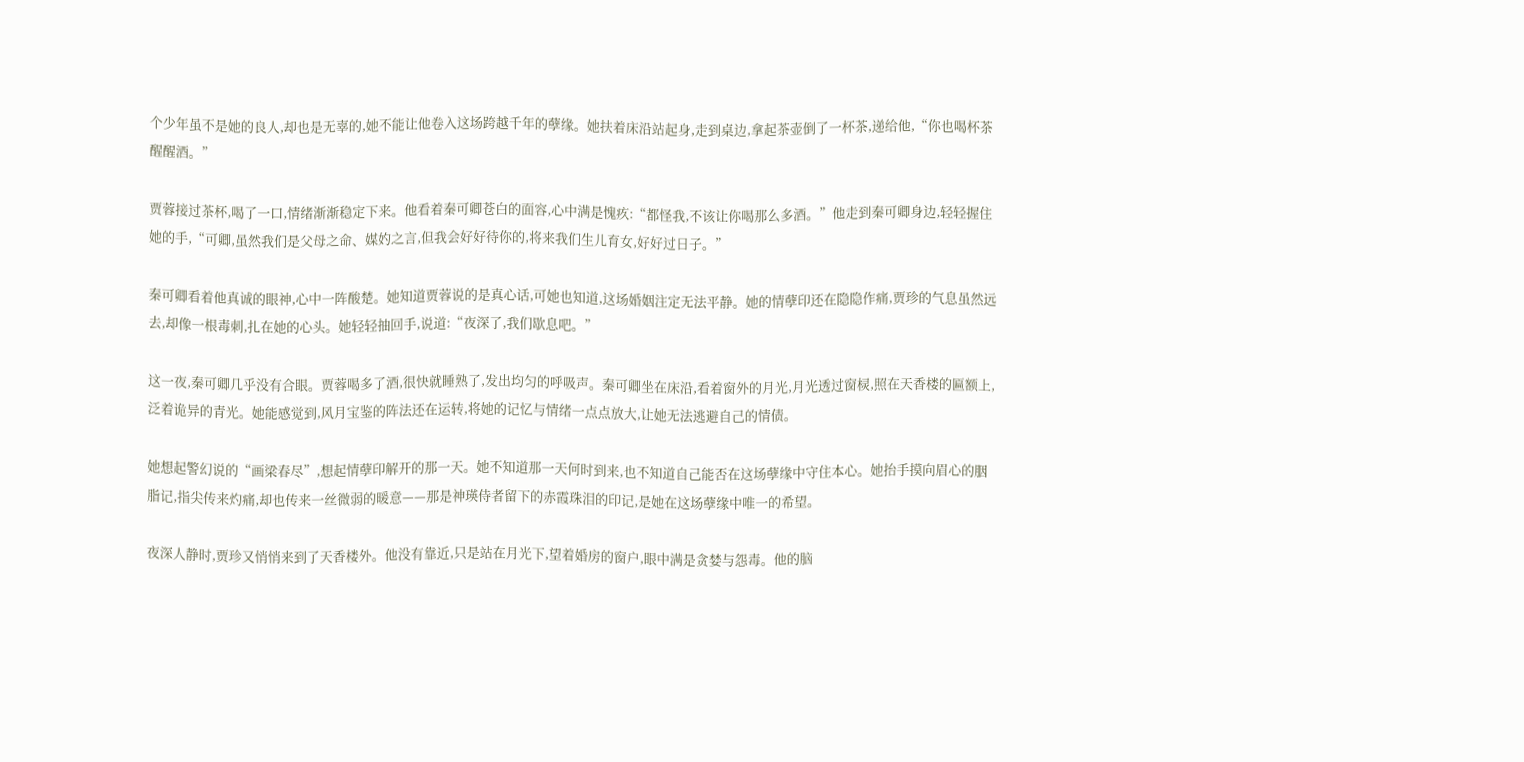个少年虽不是她的良人,却也是无辜的,她不能让他卷入这场跨越千年的孽缘。她扶着床沿站起身,走到桌边,拿起茶壶倒了一杯茶,递给他,“你也喝杯茶醒醒酒。”

贾蓉接过茶杯,喝了一口,情绪渐渐稳定下来。他看着秦可卿苍白的面容,心中满是愧疚:“都怪我,不该让你喝那么多酒。”他走到秦可卿身边,轻轻握住她的手,“可卿,虽然我们是父母之命、媒妁之言,但我会好好待你的,将来我们生儿育女,好好过日子。”

秦可卿看着他真诚的眼神,心中一阵酸楚。她知道贾蓉说的是真心话,可她也知道,这场婚姻注定无法平静。她的情孽印还在隐隐作痛,贾珍的气息虽然远去,却像一根毒刺,扎在她的心头。她轻轻抽回手,说道:“夜深了,我们歇息吧。”

这一夜,秦可卿几乎没有合眼。贾蓉喝多了酒,很快就睡熟了,发出均匀的呼吸声。秦可卿坐在床沿,看着窗外的月光,月光透过窗棂,照在天香楼的匾额上,泛着诡异的青光。她能感觉到,风月宝鉴的阵法还在运转,将她的记忆与情绪一点点放大,让她无法逃避自己的情债。

她想起警幻说的“画梁春尽”,想起情孽印解开的那一天。她不知道那一天何时到来,也不知道自己能否在这场孽缘中守住本心。她抬手摸向眉心的胭脂记,指尖传来灼痛,却也传来一丝微弱的暖意——那是神瑛侍者留下的赤霞珠泪的印记,是她在这场孽缘中唯一的希望。

夜深人静时,贾珍又悄悄来到了天香楼外。他没有靠近,只是站在月光下,望着婚房的窗户,眼中满是贪婪与怨毒。他的脑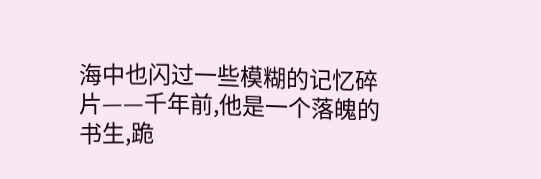海中也闪过一些模糊的记忆碎片——千年前,他是一个落魄的书生,跪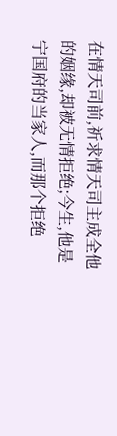在情天司前,祈求情天司主成全他的姻缘,却被无情拒绝;今生,他是宁国府的当家人,而那个拒绝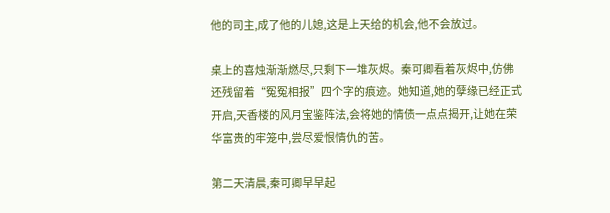他的司主,成了他的儿媳,这是上天给的机会,他不会放过。

桌上的喜烛渐渐燃尽,只剩下一堆灰烬。秦可卿看着灰烬中,仿佛还残留着“冤冤相报”四个字的痕迹。她知道,她的孽缘已经正式开启,天香楼的风月宝鉴阵法,会将她的情债一点点揭开,让她在荣华富贵的牢笼中,尝尽爱恨情仇的苦。

第二天清晨,秦可卿早早起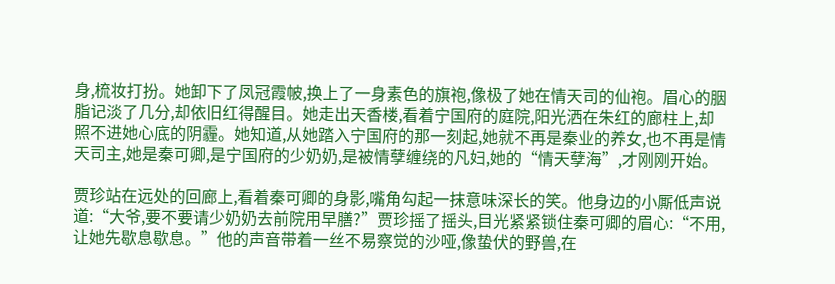身,梳妆打扮。她卸下了凤冠霞帔,换上了一身素色的旗袍,像极了她在情天司的仙袍。眉心的胭脂记淡了几分,却依旧红得醒目。她走出天香楼,看着宁国府的庭院,阳光洒在朱红的廊柱上,却照不进她心底的阴霾。她知道,从她踏入宁国府的那一刻起,她就不再是秦业的养女,也不再是情天司主,她是秦可卿,是宁国府的少奶奶,是被情孽缠绕的凡妇,她的“情天孽海”,才刚刚开始。

贾珍站在远处的回廊上,看着秦可卿的身影,嘴角勾起一抹意味深长的笑。他身边的小厮低声说道:“大爷,要不要请少奶奶去前院用早膳?”贾珍摇了摇头,目光紧紧锁住秦可卿的眉心:“不用,让她先歇息歇息。”他的声音带着一丝不易察觉的沙哑,像蛰伏的野兽,在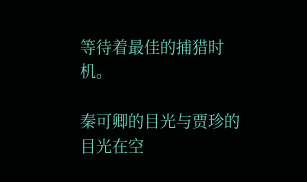等待着最佳的捕猎时机。

秦可卿的目光与贾珍的目光在空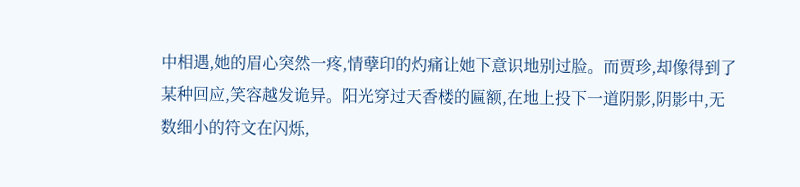中相遇,她的眉心突然一疼,情孽印的灼痛让她下意识地别过脸。而贾珍,却像得到了某种回应,笑容越发诡异。阳光穿过天香楼的匾额,在地上投下一道阴影,阴影中,无数细小的符文在闪烁,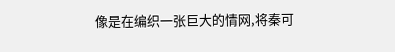像是在编织一张巨大的情网,将秦可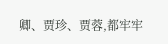卿、贾珍、贾蓉,都牢牢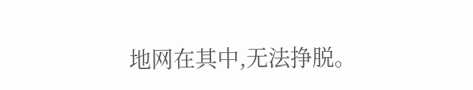地网在其中,无法挣脱。